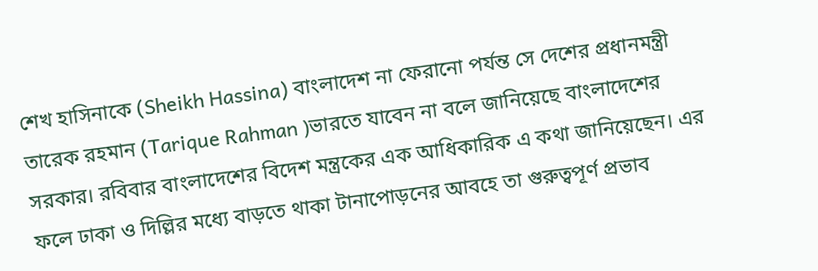শেখ হাসিনাকে (Sheikh Hassina) বাংলাদেশ না ফেরানো পর্যন্ত সে দেশের প্রধানমন্ত্রী তারেক রহমান (Tarique Rahman )ভারতে যাবেন না বলে জানিয়েছে বাংলাদেশের সরকার। রবিবার বাংলাদেশের বিদেশ মন্ত্রকের এক আধিকারিক এ কথা জানিয়েছেন। এর ফলে ঢাকা ও দিল্লির মধ্যে বাড়তে থাকা টানাপোড়নের আবহে তা গুরুত্বপূর্ণ প্রভাব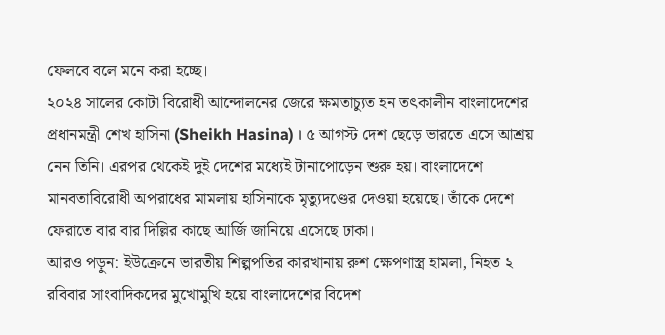ফেলবে বলে মনে করা হচ্ছে।
২০২৪ সালের কোটা বিরোধী আন্দোলনের জেরে ক্ষমতাচ্যুত হন তৎকালীন বাংলাদেশের প্রধানমন্ত্রী শেখ হাসিনা (Sheikh Hasina) । ৫ আগস্ট দেশ ছেড়ে ভারতে এসে আশ্রয় নেন তিনি। এরপর থেকেই দুই দেশের মধ্যেই টানাপোড়েন শুরু হয়। বাংলাদেশে মানবতাবিরোধী অপরাধের মামলায় হাসিনাকে মৃত্যুদণ্ডের দেওয়া হয়েছে। তাঁকে দেশে ফেরাতে বার বার দিল্লির কাছে আর্জি জানিয়ে এসেছে ঢাকা।
আরও পড়ুন: ইউক্রেনে ভারতীয় শিল্পপতির কারখানায় রুশ ক্ষেপণাস্ত্র হামলা, নিহত ২
রবিবার সাংবাদিকদের মুখোমুখি হয়ে বাংলাদেশের বিদেশ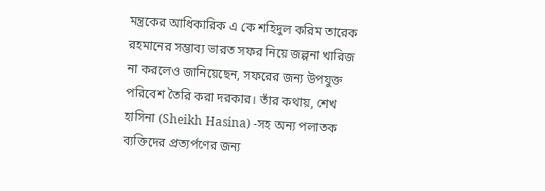মন্ত্রকের আধিকারিক এ কে শহিদুল করিম তারেক রহমানের সম্ভাব্য ভারত সফর নিয়ে জল্পনা খারিজ না করলেও জানিয়েছেন, সফরের জন্য উপযুক্ত পরিবেশ তৈরি করা দরকার। তাঁর কথায়, শেখ হাসিনা (Sheikh Hasina) -সহ অন্য পলাতক ব্যক্তিদের প্রত্যর্পণের জন্য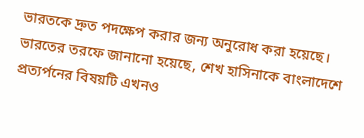ভারতকে দ্রুত পদক্ষেপ করার জন্য অনুরোধ করা হয়েছে।
ভারতের তরফে জানানো হয়েছে, শেখ হাসিনাকে বাংলাদেশে প্রত্যর্পনের বিষয়টি এখনও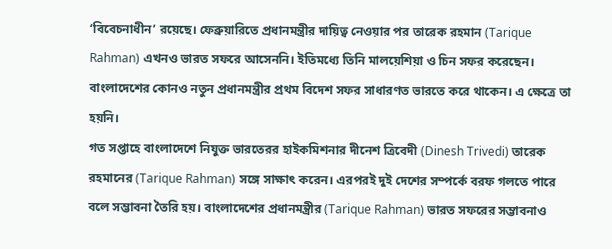‘বিবেচনাধীন’ রয়েছে। ফেব্রুয়ারিতে প্রধানমন্ত্রীর দায়িত্ব নেওয়ার পর তারেক রহমান (Tarique Rahman) এখনও ভারত সফরে আসেননি। ইতিমধ্যে তিনি মালয়েশিয়া ও চিন সফর করেছেন। বাংলাদেশের কোনও নতুন প্রধানমন্ত্রীর প্রথম বিদেশ সফর সাধারণত ভারতে করে থাকেন। এ ক্ষেত্রে তা হয়নি।
গত সপ্তাহে বাংলাদেশে নিযুক্ত ভারতেরর হাইকমিশনার দীনেশ ত্রিবেদী (Dinesh Trivedi) তারেক রহমানের (Tarique Rahman) সঙ্গে সাক্ষাৎ করেন। এরপরই দুই দেশের সম্পর্কে বরফ গলতে পারে বলে সম্ভাবনা তৈরি হয়। বাংলাদেশের প্রধানমন্ত্রীর (Tarique Rahman) ভারত সফরের সম্ভাবনাও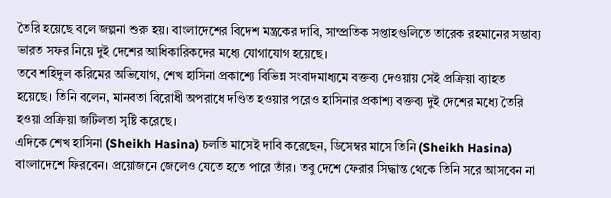তৈরি হয়েছে বলে জল্পনা শুরু হয়। বাংলাদেশের বিদেশ মন্ত্রকের দাবি, সাম্প্রতিক সপ্তাহগুলিতে তারেক রহমানের সম্ভাব্য ভারত সফর নিয়ে দুই দেশের আধিকারিকদের মধ্যে যোগাযোগ হয়েছে।
তবে শহিদুল করিমের অভিযোগ, শেখ হাসিনা প্রকাশ্যে বিভিন্ন সংবাদমাধ্যমে বক্তব্য দেওয়ায় সেই প্রক্রিয়া ব্যাহত হয়েছে। তিনি বলেন, মানবতা বিরোধী অপরাধে দণ্ডিত হওয়ার পরেও হাসিনার প্রকাশ্য বক্তব্য দুই দেশের মধ্যে তৈরি হওয়া প্রক্রিয়া জটিলতা সৃষ্টি করেছে।
এদিকে শেখ হাসিনা (Sheikh Hasina) চলতি মাসেই দাবি করেছেন, ডিসেম্বর মাসে তিনি (Sheikh Hasina) বাংলাদেশে ফিরবেন। প্রয়োজনে জেলেও যেতে হতে পারে তাঁর। তবু দেশে ফেরার সিদ্ধান্ত থেকে তিনি সরে আসবেন না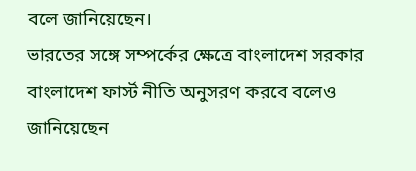বলে জানিয়েছেন।
ভারতের সঙ্গে সম্পর্কের ক্ষেত্রে বাংলাদেশ সরকার বাংলাদেশ ফার্স্ট নীতি অনুসরণ করবে বলেও জানিয়েছেন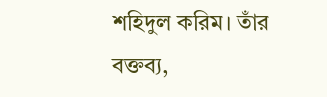শহিদুল করিম। তাঁর বক্তব্য,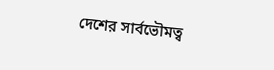দেশের সার্বভৌমত্ব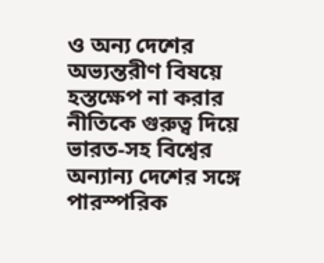ও অন্য দেশের অভ্যন্তরীণ বিষয়ে হস্তক্ষেপ না করার নীতিকে গুরুত্ব দিয়ে ভারত-সহ বিশ্বের অন্যান্য দেশের সঙ্গে পারস্পরিক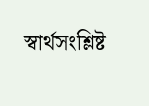স্বার্থসংশ্লিষ্ট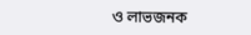ও লাভজনক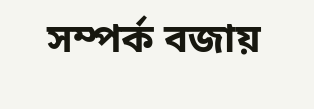সম্পর্ক বজায়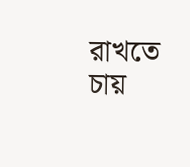রাখতে চায়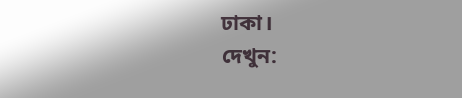ঢাকা।
দেখুন: